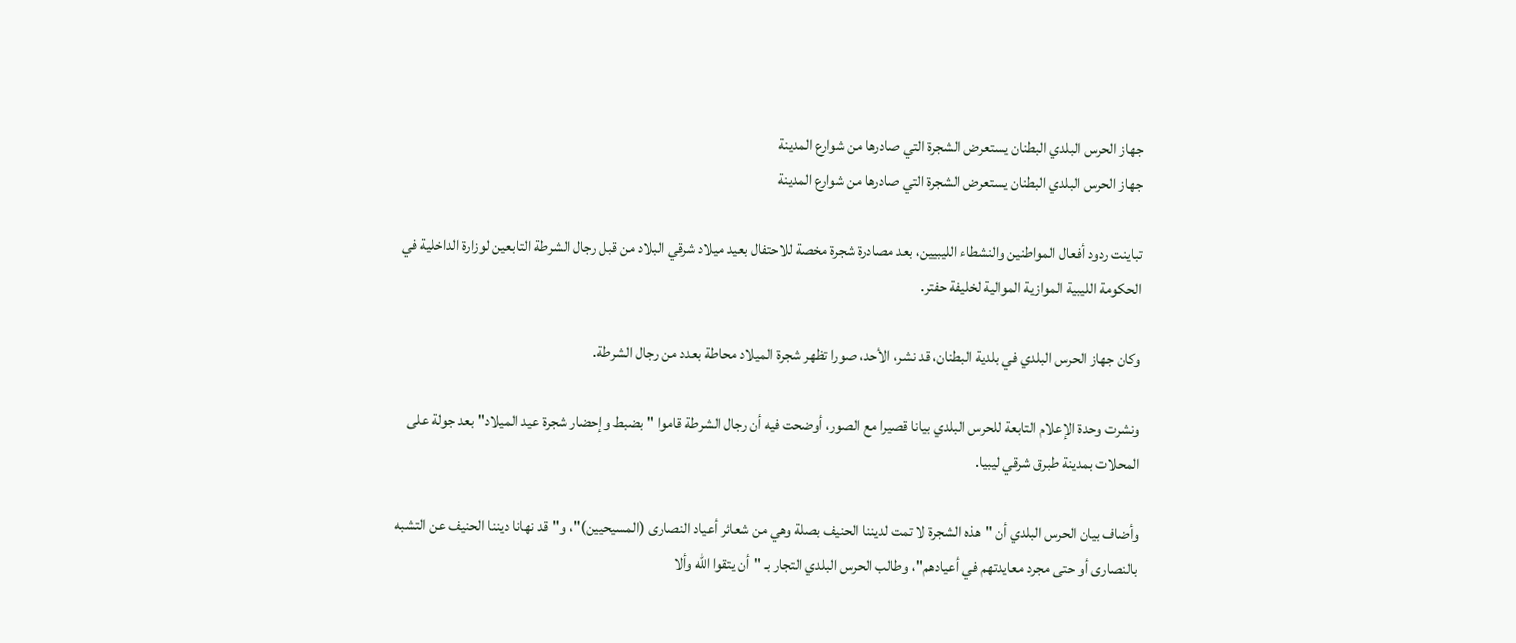جهاز الحرس البلدي البطنان يستعرض الشجرة التي صادرها من شوارع المدينة
جهاز الحرس البلدي البطنان يستعرض الشجرة التي صادرها من شوارع المدينة

تباينت ردود أفعال المواطنين والنشطاء الليبيين، بعد مصادرة شجرة مخصة للاحتفال بعيد ميلاد شرقي البلاد من قبل رجال الشرطة التابعين لوزارة الداخلية في الحكومة الليبية الموازية الموالية لخليفة حفتر.

وكان جهاز الحرس البلدي في بلدية البطنان، قد نشر، الأحد، صورا تظهر شجرة الميلاد محاطة بعدد من رجال الشرطة.

ونشرت وحدة الإعلام التابعة للحرس البلدي بيانا قصيرا مع الصور، أوضحت فيه أن رجال الشرطة قاموا "بضبط وإحضار شجرة عيد الميلاد" بعد جولة على المحلات بمدينة طبرق شرقي ليبيا.

وأضاف بيان الحرس البلدي أن "هذه الشجرة لا تمت لديننا الحنيف بصلة وهي من شعائر أعياد النصارى (المسيحيين)"، و"قد نهانا ديننا الحنيف عن التشبه بالنصارى أو حتى مجرد معايدتهم في أعيادهم"، وطالب الحرس البلدي التجار بـ "أن يتقوا الله وألا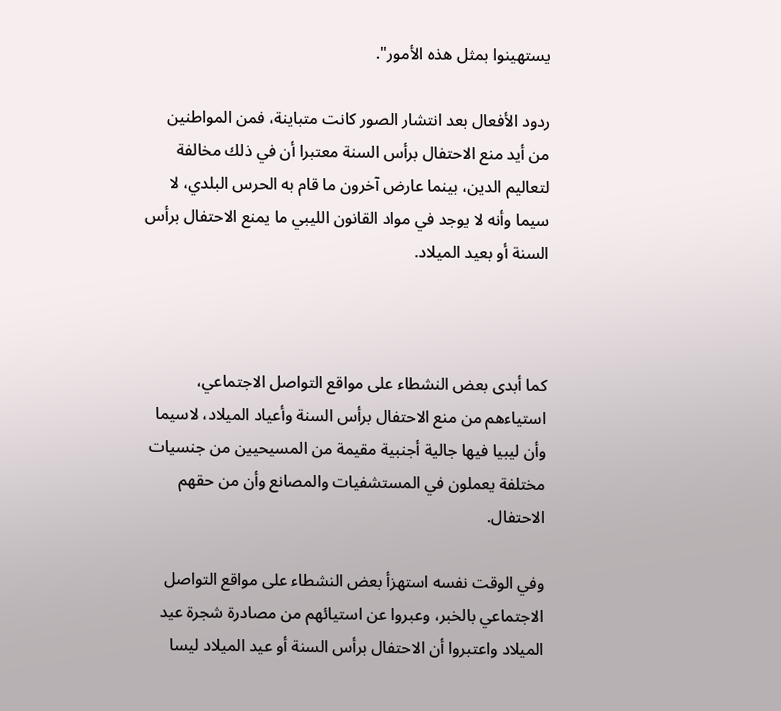يستهينوا بمثل هذه الأمور".

ردود الأفعال بعد انتشار الصور كانت متباينة، فمن المواطنين من أيد منع الاحتفال برأس السنة معتبرا أن في ذلك مخالفة لتعاليم الدين، بينما عارض آخرون ما قام به الحرس البلدي، لا سيما وأنه لا يوجد في مواد القانون الليبي ما يمنع الاحتفال برأس السنة أو بعيد الميلاد.



كما أبدى بعض النشطاء على مواقع التواصل الاجتماعي، استياءهم من منع الاحتفال برأس السنة وأعياد الميلاد، لاسيما وأن ليبيا فيها جالية أجنبية مقيمة من المسيحيين من جنسيات مختلفة يعملون في المستشفيات والمصانع وأن من حقهم الاحتفال.

وفي الوقت نفسه استهزأ بعض النشطاء على مواقع التواصل الاجتماعي بالخبر، وعبروا عن استيائهم من مصادرة شجرة عيد الميلاد واعتبروا أن الاحتفال برأس السنة أو عيد الميلاد ليسا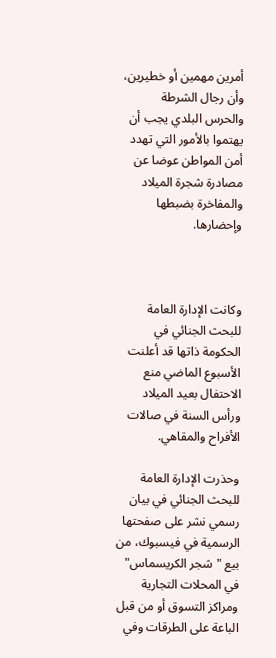أمرين مهمين أو خطيرين، وأن رجال الشرطة والحرس البلدي يجب أن يهتموا بالأمور التي تهدد أمن المواطن عوضا عن مصادرة شجرة الميلاد والمفاخرة بضبطها وإحضارها.



وكانت الإدارة العامة للبحث الجنائي في الحكومة ذاتها قد أعلنت الأسبوع الماضي منع الاحتفال بعيد الميلاد ورأس السنة في صالات الأفراح والمقاهي.

وحذرت الإدارة العامة للبحث الجنائي في بيان رسمي نشر على صفحتها الرسمية في فيسبوك، من بيع "شجر الكريسماس" في المحلات التجارية ومراكز التسوق أو من قبل الباعة على الطرقات وفي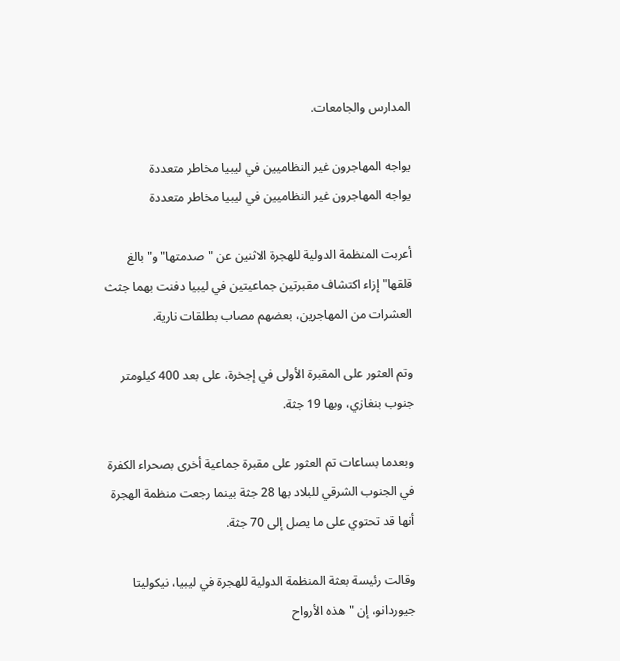المدارس والجامعات.

يواجه المهاجرون غير النظاميين في ليبيا مخاطر متعددة
يواجه المهاجرون غير النظاميين في ليبيا مخاطر متعددة

أعربت المنظمة الدولية للهجرة الاثنين عن "صدمتها" و"بالغ قلقها" إزاء اكتشاف مقبرتين جماعيتين في ليبيا دفنت بهما جثث العشرات من المهاجرين، بعضهم مصاب بطلقات نارية.

وتم العثور على المقبرة الأولى في إجخرة، على بعد 400 كيلومتر جنوب بنغازي، وبها 19 جثة.

وبعدما بساعات تم العثور على مقبرة جماعية أخرى بصحراء الكفرة في الجنوب الشرقي للبلاد بها 28 جثة بينما رجعت منظمة الهجرة أنها قد تحتوي على ما يصل إلى 70 جثة.

وقالت رئيسة بعثة المنظمة الدولية للهجرة في ليبيا، نيكوليتا جيوردانو، إن "هذه الأرواح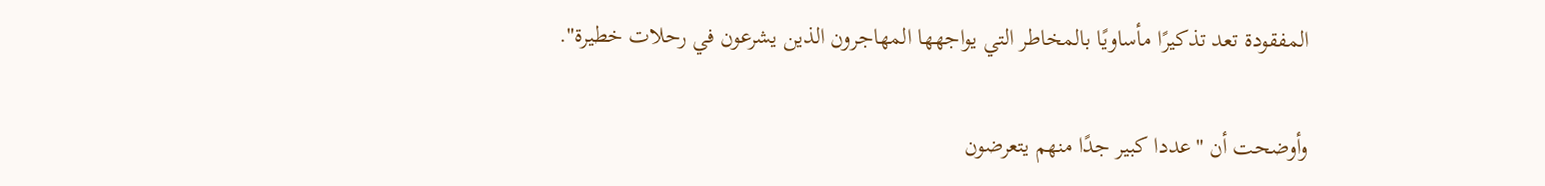المفقودة تعد تذكيرًا مأساويًا بالمخاطر التي يواجهها المهاجرون الذين يشرعون في رحلات خطيرة".

وأوضحت أن "عددا كبير جدًا منهم يتعرضون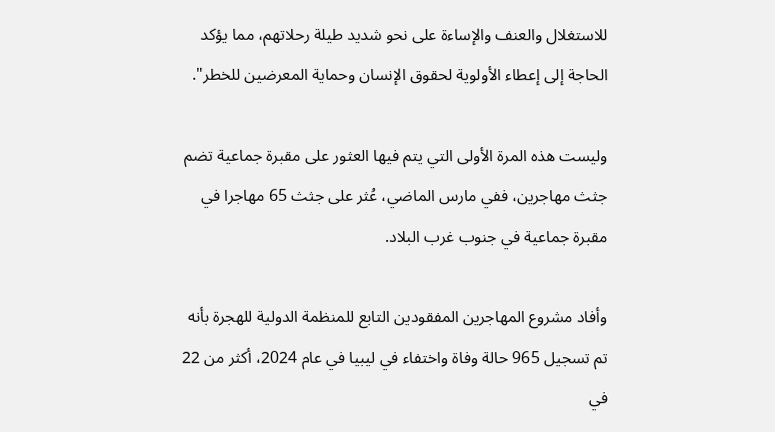للاستغلال والعنف والإساءة على نحو شديد طيلة رحلاتهم، مما يؤكد الحاجة إلى إعطاء الأولوية لحقوق الإنسان وحماية المعرضين للخطر".

وليست هذه المرة الأولى التي يتم فيها العثور على مقبرة جماعية تضم جثث مهاجرين، ففي مارس الماضي، عُثر على جثث 65 مهاجرا في مقبرة جماعية في جنوب غرب البلاد.

وأفاد مشروع المهاجرين المفقودين التابع للمنظمة الدولية للهجرة بأنه تم تسجيل 965 حالة وفاة واختفاء في ليبيا في عام 2024، أكثر من 22 في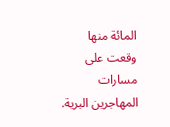المائة منها وقعت على مسارات المهاجرين البرية.